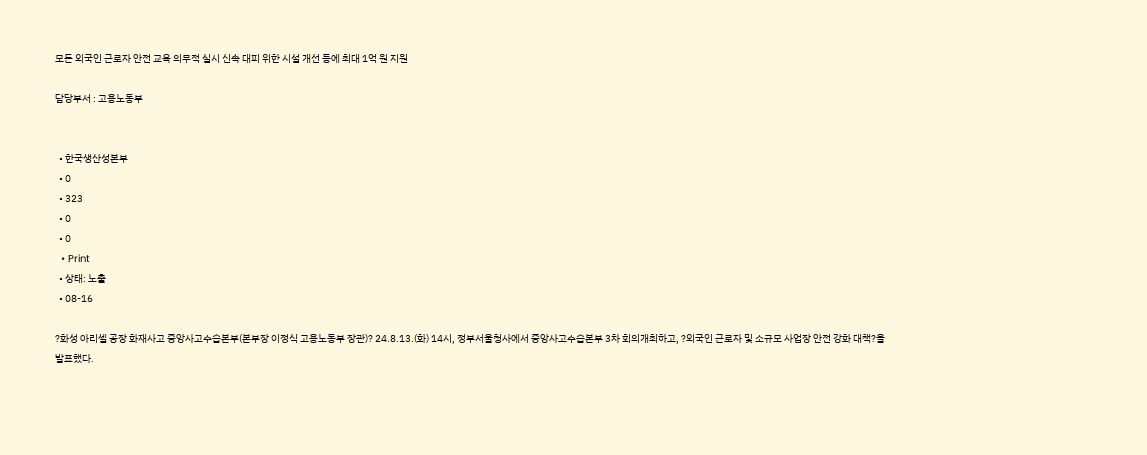모든 외국인 근로자 안전 교육 의무적 실시 신속 대피 위한 시설 개선 등에 최대 1억 원 지원

담당부서 : 고용노동부


  • 한국생산성본부
  • 0
  • 323
  • 0
  • 0
  • Print
  • 상태: 노출
  • 08-16

?화성 아리셀 공장 화재사고 중앙사고수습본부(본부장 이정식 고용노동부 장관)? 24.8.13.(화) 14시, 정부서울청사에서 중앙사고수습본부 3차 회의개최하고, ?외국인 근로자 및 소규모 사업장 안전 강화 대책?을 발표했다.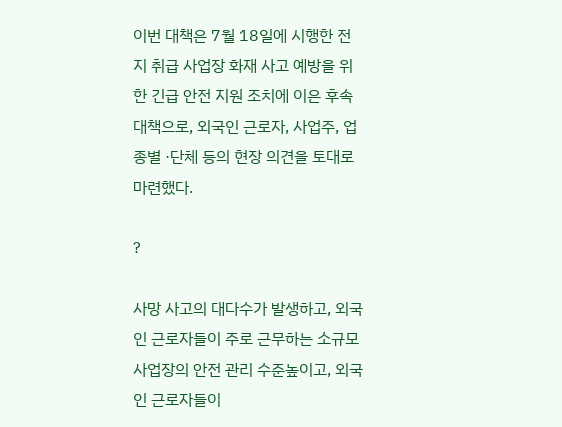이번 대책은 7월 18일에 시행한 전지 취급 사업장 화재 사고 예방을 위한 긴급 안전 지원 조치에 이은 후속 대책으로, 외국인 근로자, 사업주, 업종별 ·단체 등의 현장 의견을 토대로 마련했다.

?

사망 사고의 대다수가 발생하고, 외국인 근로자들이 주로 근무하는 소규모 사업장의 안전 관리 수준높이고, 외국인 근로자들이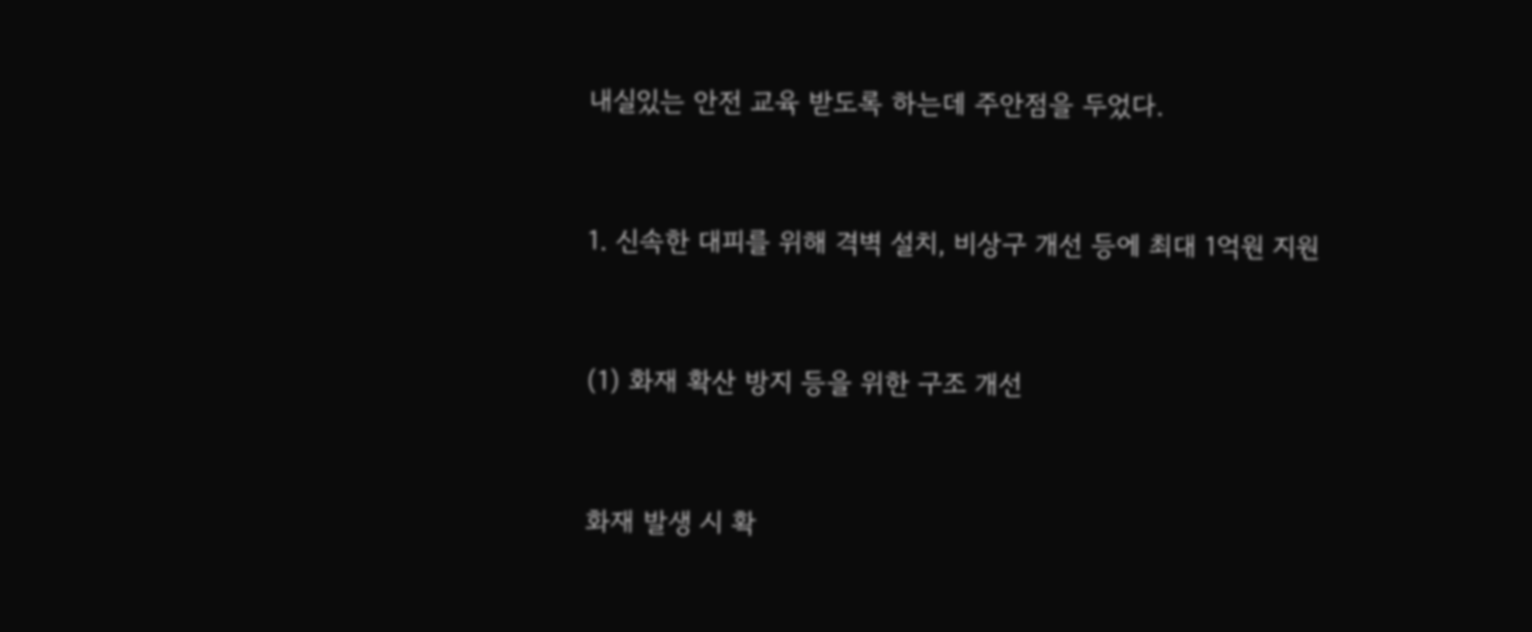내실있는 안전 교육 받도록 하는데 주안점을 두었다.



1. 신속한 대피를 위해 격벽 설치, 비상구 개선 등에 최대 1억원 지원



(1) 화재 확산 방지 등을 위한 구조 개선



화재 발생 시 확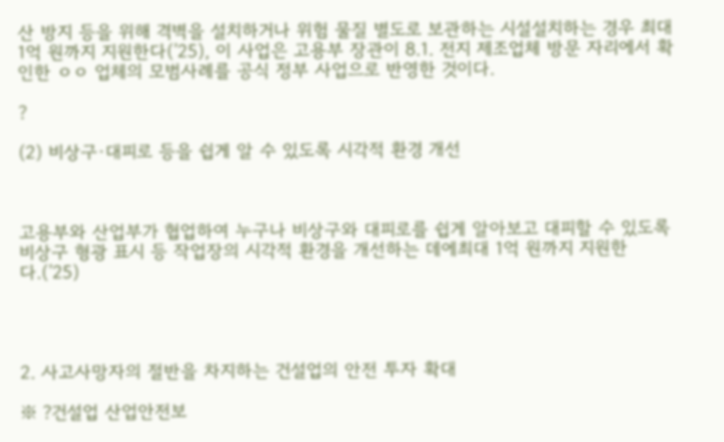산 방지 등을 위해 격벽을 설치하거나 위험 물질 별도로 보관하는 시설설치하는 경우 최대 1억 원까지 지원한다(’25), 이 사업은 고용부 장관이 8.1. 전지 제조업체 방문 자리에서 확인한 ㅇㅇ 업체의 모범사례를 공식 정부 사업으로 반영한 것이다.

?

(2) 비상구·대피로 등을 쉽게 알 수 있도록 시각적 환경 개선



고용부와 산업부가 협업하여 누구나 비상구와 대피로를 쉽게 알아보고 대피할 수 있도록 비상구 형광 표시 등 작업장의 시각적 환경을 개선하는 데에최대 1억 원까지 지원한다.(’25)




2. 사고사망자의 절반을 차지하는 건설업의 안전 투자 확대

※ ?건설업 산업안전보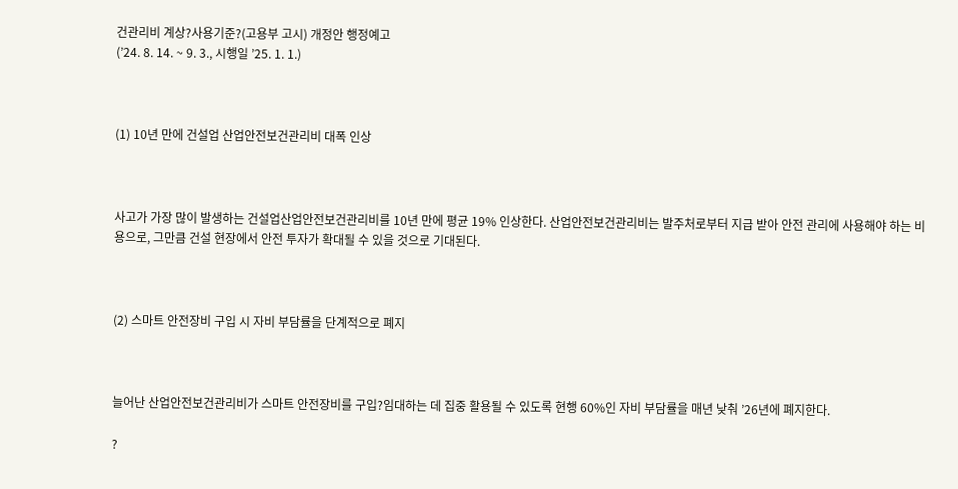건관리비 계상?사용기준?(고용부 고시) 개정안 행정예고
(’24. 8. 14. ~ 9. 3., 시행일 ’25. 1. 1.)



(1) 10년 만에 건설업 산업안전보건관리비 대폭 인상



사고가 가장 많이 발생하는 건설업산업안전보건관리비를 10년 만에 평균 19% 인상한다. 산업안전보건관리비는 발주처로부터 지급 받아 안전 관리에 사용해야 하는 비용으로, 그만큼 건설 현장에서 안전 투자가 확대될 수 있을 것으로 기대된다.



(2) 스마트 안전장비 구입 시 자비 부담률을 단계적으로 폐지



늘어난 산업안전보건관리비가 스마트 안전장비를 구입?임대하는 데 집중 활용될 수 있도록 현행 60%인 자비 부담률을 매년 낮춰 ’26년에 폐지한다.

?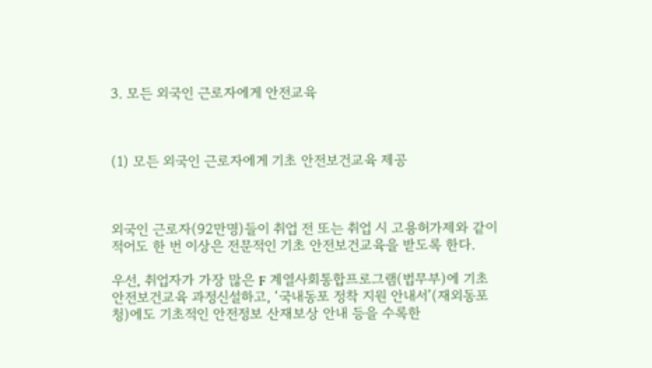3. 모든 외국인 근로자에게 안전교육



(1) 모든 외국인 근로자에게 기초 안전보건교육 제공



외국인 근로자(92만명)들이 취업 전 또는 취업 시 고용허가제와 같이 적어도 한 번 이상은 전문적인 기초 안전보건교육을 받도록 한다.

우선, 취업자가 가장 많은 F 계열사회통합프로그램(법무부)에 기초 안전보건교육 과정신설하고, ‘국내동포 정착 지원 안내서’(재외동포청)에도 기초적인 안전정보 산재보상 안내 등을 수록한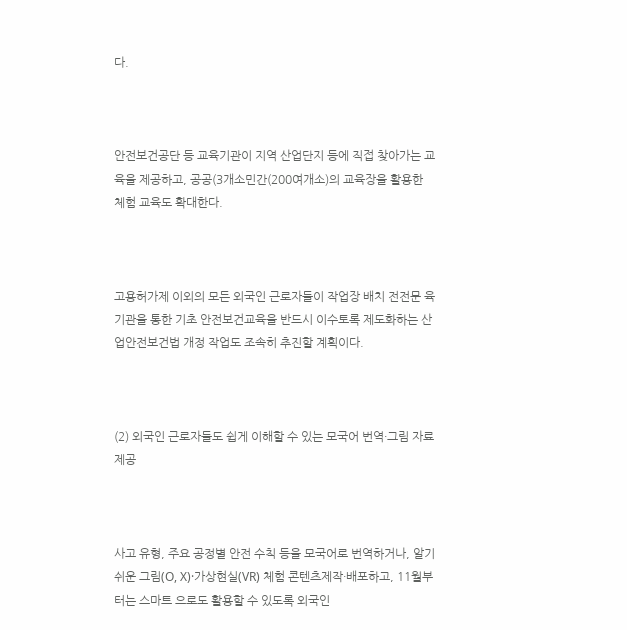다.



안전보건공단 등 교육기관이 지역 산업단지 등에 직접 찾아가는 교육을 제공하고, 공공(3개소민간(200여개소)의 교육장을 활용한 체험 교육도 확대한다.



고용허가제 이외의 모든 외국인 근로자들이 작업장 배치 전전문 육기관을 통한 기초 안전보건교육을 반드시 이수토록 제도화하는 산업안전보건법 개정 작업도 조속히 추진할 계획이다.



(2) 외국인 근로자들도 쉽게 이해할 수 있는 모국어 번역·그림 자료 제공



사고 유형, 주요 공정별 안전 수칙 등을 모국어로 번역하거나, 알기 쉬운 그림(O, X)·가상현실(VR) 체험 콘텐츠제작·배포하고, 11월부터는 스마트 으로도 활용할 수 있도록 외국인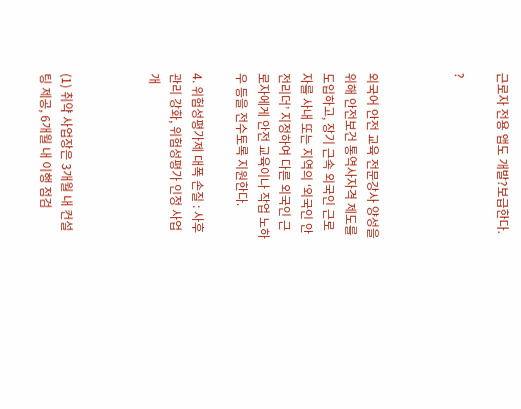근로자 전용 앱도 개발?보급한다.

?



외국어 안전 교육 전문강사 양성을 위해 안전보건 통역사자격 제도를 도입하고, 장기 근속 외국인 근로자를 사내 또는 지역의 ‘외국인 안전리더’ 지정하여 다른 외국인 근로자에게 안전 교육이나 작업 노하우 등을 전수토록 지원한다.

4. 위험성평가제 대폭 손질 : 사후 관리 강화, 위험성평가 인정 사업 개



(1) 취약 사업장은 3개월 내 컨설팅 제공, 6개월 내 이행 점검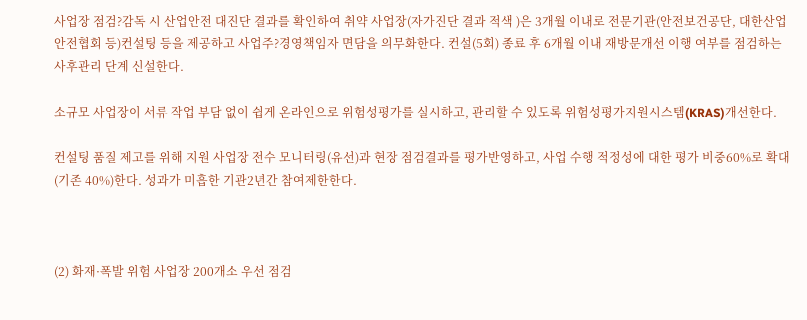사업장 점검?감독 시 산업안전 대진단 결과를 확인하여 취약 사업장(자가진단 결과 적색 )은 3개월 이내로 전문기관(안전보건공단, 대한산업안전협회 등)컨설팅 등을 제공하고 사업주?경영책임자 면담을 의무화한다. 컨설(5회) 종료 후 6개월 이내 재방문개선 이행 여부를 점검하는 사후관리 단계 신설한다.

소규모 사업장이 서류 작업 부담 없이 쉽게 온라인으로 위험성평가를 실시하고, 관리할 수 있도록 위험성평가지원시스템(KRAS)개선한다.

컨설팅 품질 제고를 위해 지원 사업장 전수 모니터링(유선)과 현장 점검결과를 평가반영하고, 사업 수행 적정성에 대한 평가 비중60%로 확대(기존 40%)한다. 성과가 미흡한 기관2년간 참여제한한다.



(2) 화재·폭발 위험 사업장 200개소 우선 점검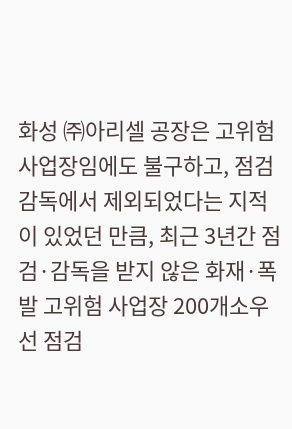화성 ㈜아리셀 공장은 고위험 사업장임에도 불구하고, 점검 감독에서 제외되었다는 지적이 있었던 만큼, 최근 3년간 점검·감독을 받지 않은 화재·폭발 고위험 사업장 200개소우선 점검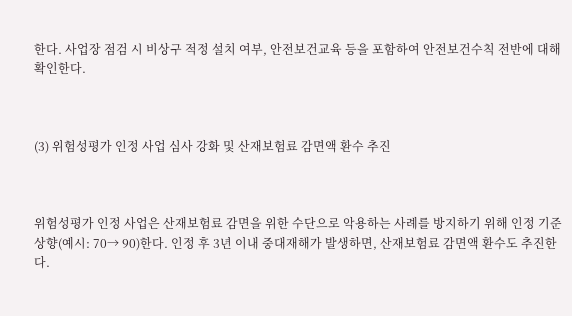한다. 사업장 점검 시 비상구 적정 설치 여부, 안전보건교육 등을 포함하여 안전보건수칙 전반에 대해 확인한다.



(3) 위험성평가 인정 사업 심사 강화 및 산재보험료 감면액 환수 추진



위험성평가 인정 사업은 산재보험료 감면을 위한 수단으로 악용하는 사례를 방지하기 위해 인정 기준상향(예시: 70→ 90)한다. 인정 후 3년 이내 중대재해가 발생하면, 산재보험료 감면액 환수도 추진한다.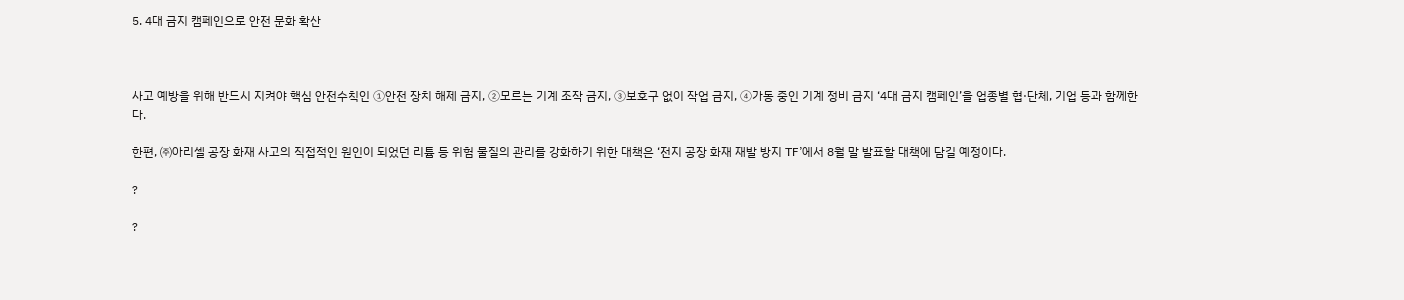5. 4대 금지 캠페인으로 안전 문화 확산



사고 예방을 위해 반드시 지켜야 핵심 안전수칙인 ①안전 장치 해제 금지, ②모르는 기계 조작 금지, ③보호구 없이 작업 금지, ④가동 중인 기계 정비 금지 ‘4대 금지 캠페인’을 업종별 협·단체, 기업 등과 함께한다.

한편, ㈜아리셀 공장 화재 사고의 직접적인 원인이 되었던 리튬 등 위험 물질의 관리를 강화하기 위한 대책은 ‘전지 공장 화재 재발 방지 TF’에서 8월 말 발표할 대책에 담길 예정이다.

?

?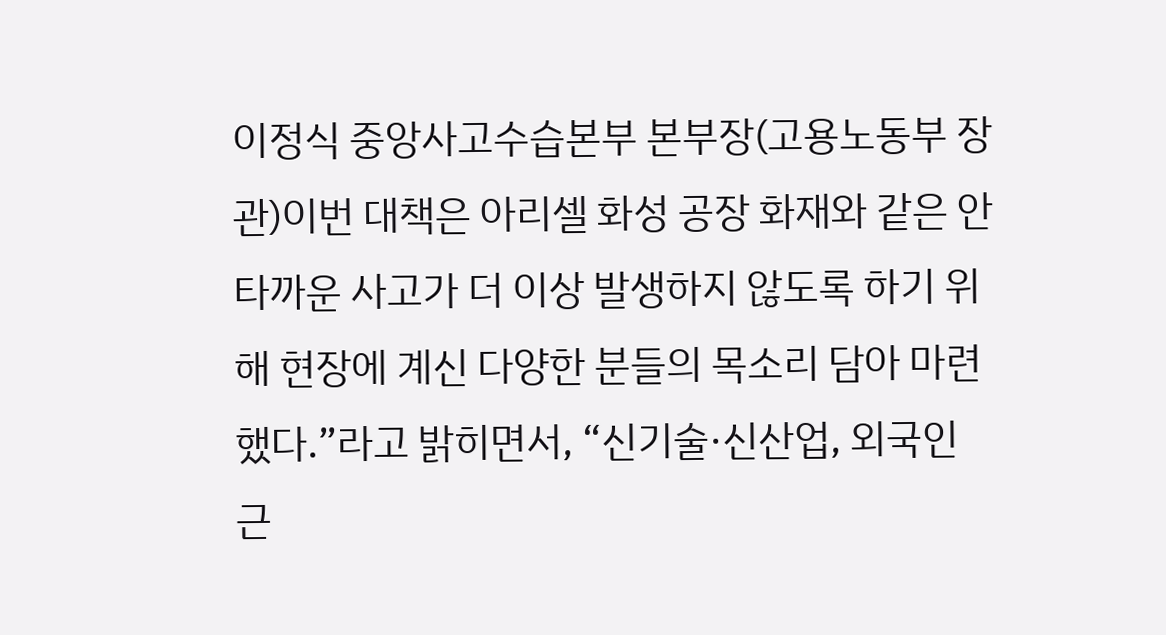이정식 중앙사고수습본부 본부장(고용노동부 장관)이번 대책은 아리셀 화성 공장 화재와 같은 안타까운 사고가 더 이상 발생하지 않도록 하기 위해 현장에 계신 다양한 분들의 목소리 담아 마련했다.”라고 밝히면서, “신기술·신산업, 외국인 근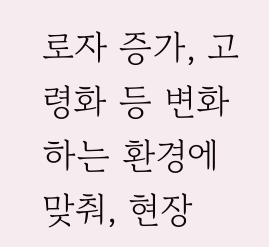로자 증가, 고령화 등 변화하는 환경에 맞춰, 현장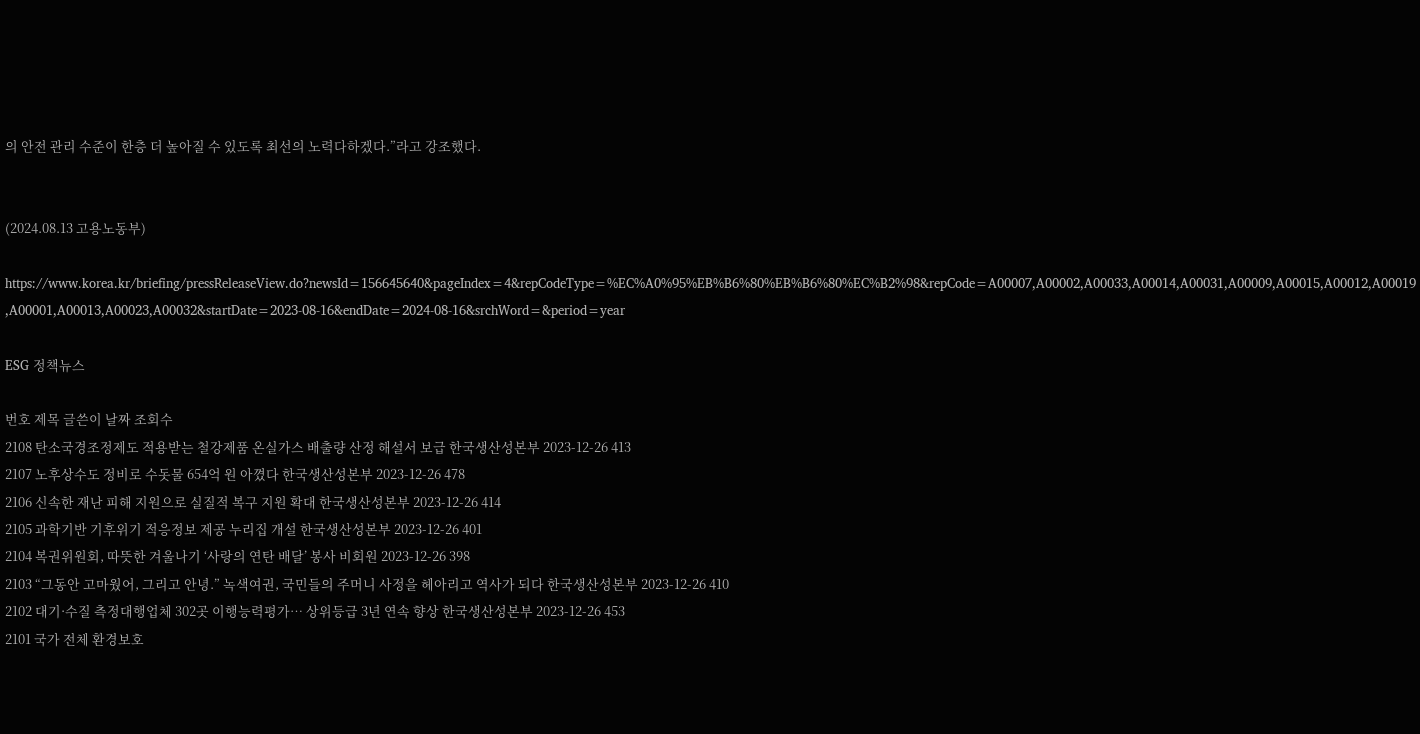의 안전 관리 수준이 한층 더 높아질 수 있도록 최선의 노력다하겠다.”라고 강조했다.


(2024.08.13 고용노동부)

https://www.korea.kr/briefing/pressReleaseView.do?newsId=156645640&pageIndex=4&repCodeType=%EC%A0%95%EB%B6%80%EB%B6%80%EC%B2%98&repCode=A00007,A00002,A00033,A00014,A00031,A00009,A00015,A00012,A00019,A00001,A00013,A00023,A00032&startDate=2023-08-16&endDate=2024-08-16&srchWord=&period=year

ESG 정책뉴스

번호 제목 글쓴이 날짜 조회수
2108 탄소국경조정제도 적용받는 철강제품 온실가스 배출량 산정 해설서 보급 한국생산성본부 2023-12-26 413
2107 노후상수도 정비로 수돗물 654억 원 아꼈다 한국생산성본부 2023-12-26 478
2106 신속한 재난 피해 지원으로 실질적 복구 지원 확대 한국생산성본부 2023-12-26 414
2105 과학기반 기후위기 적응정보 제공 누리집 개설 한국생산성본부 2023-12-26 401
2104 복권위원회, 따뜻한 겨울나기 ‘사랑의 연탄 배달’ 봉사 비회원 2023-12-26 398
2103 “그동안 고마웠어, 그리고 안녕.” 녹색여권, 국민들의 주머니 사정을 헤아리고 역사가 되다 한국생산성본부 2023-12-26 410
2102 대기·수질 측정대행업체 302곳 이행능력평가… 상위등급 3년 연속 향상 한국생산성본부 2023-12-26 453
2101 국가 전체 환경보호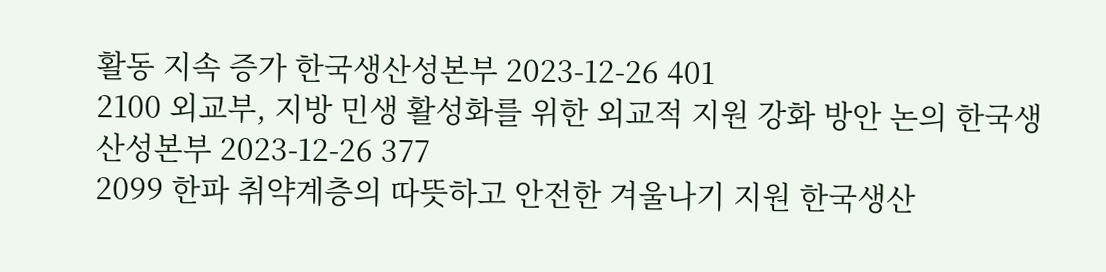활동 지속 증가 한국생산성본부 2023-12-26 401
2100 외교부, 지방 민생 활성화를 위한 외교적 지원 강화 방안 논의 한국생산성본부 2023-12-26 377
2099 한파 취약계층의 따뜻하고 안전한 겨울나기 지원 한국생산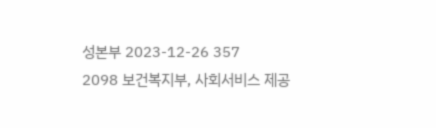성본부 2023-12-26 357
2098 보건복지부, 사회서비스 제공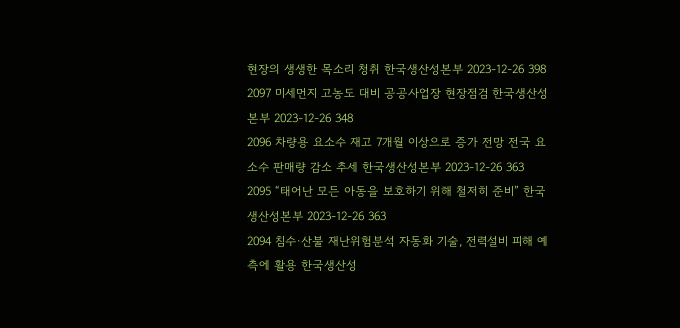현장의 생생한 목소리 청취 한국생산성본부 2023-12-26 398
2097 미세먼지 고농도 대비 공공사업장 현장점검 한국생산성본부 2023-12-26 348
2096 차량용 요소수 재고 7개월 이상으로 증가 전망 전국 요소수 판매량 감소 추세 한국생산성본부 2023-12-26 363
2095 “태어난 모든 아동을 보호하기 위해 철저히 준비” 한국생산성본부 2023-12-26 363
2094 침수·산불 재난위험분석 자동화 기술, 전력설비 피해 예측에 활용 한국생산성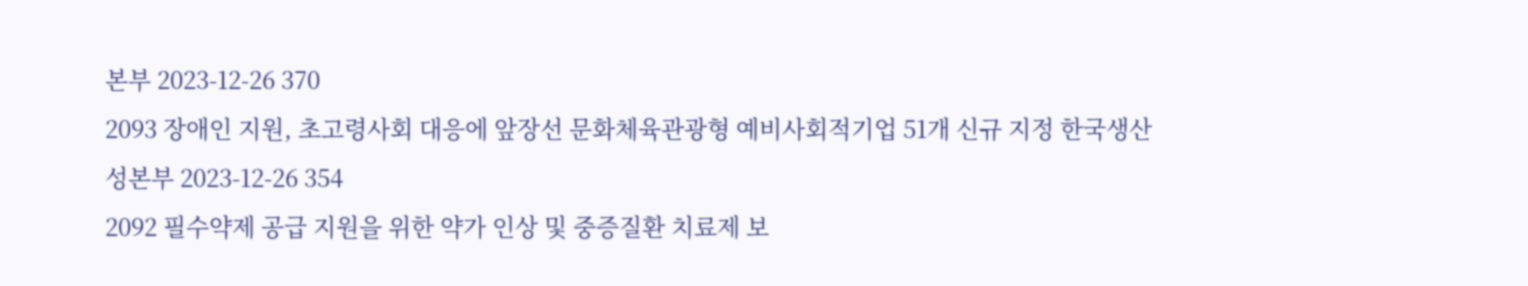본부 2023-12-26 370
2093 장애인 지원, 초고령사회 대응에 앞장선 문화체육관광형 예비사회적기업 51개 신규 지정 한국생산성본부 2023-12-26 354
2092 필수약제 공급 지원을 위한 약가 인상 및 중증질환 치료제 보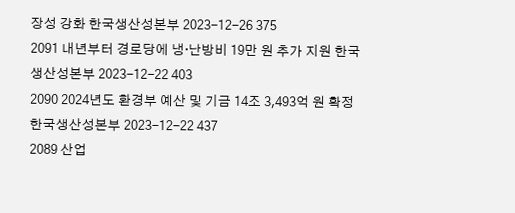장성 강화 한국생산성본부 2023-12-26 375
2091 내년부터 경로당에 냉·난방비 19만 원 추가 지원 한국생산성본부 2023-12-22 403
2090 2024년도 환경부 예산 및 기금 14조 3,493억 원 확정 한국생산성본부 2023-12-22 437
2089 산업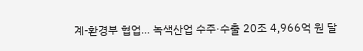계-환경부 협업… 녹색산업 수주·수출 20조 4,966억 원 달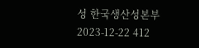성 한국생산성본부 2023-12-22 412